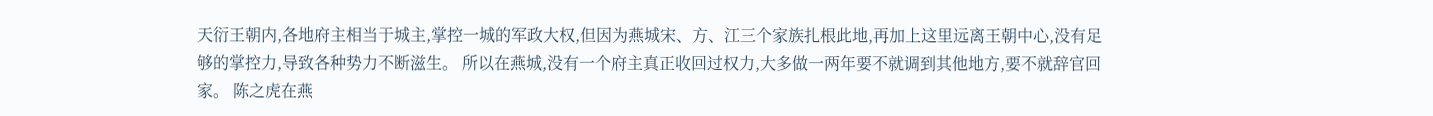天衍王朝内,各地府主相当于城主,掌控一城的军政大权,但因为燕城宋、方、江三个家族扎根此地,再加上这里远离王朝中心,没有足够的掌控力,导致各种势力不断滋生。 所以在燕城,没有一个府主真正收回过权力,大多做一两年要不就调到其他地方,要不就辞官回家。 陈之虎在燕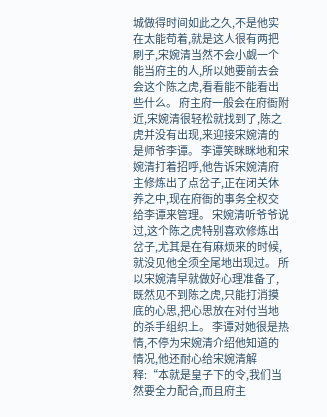城做得时间如此之久,不是他实在太能苟着,就是这人很有两把刷子,宋婉清当然不会小觑一个能当府主的人,所以她要前去会会这个陈之虎,看看能不能看出些什么。 府主府一般会在府衙附近,宋婉清很轻松就找到了,陈之虎并没有出现,来迎接宋婉清的是师爷李谭。 李谭笑眯眯地和宋婉清打着招呼,他告诉宋婉清府主修炼出了点岔子,正在闭关休养之中,现在府衙的事务全权交给李谭来管理。 宋婉清听爷爷说过,这个陈之虎特别喜欢修炼出岔子,尤其是在有麻烦来的时候,就没见他全须全尾地出现过。 所以宋婉清早就做好心理准备了,既然见不到陈之虎,只能打消摸底的心思,把心思放在对付当地的杀手组织上。 李谭对她很是热情,不停为宋婉清介绍他知道的情况,他还耐心给宋婉清解释:“本就是皇子下的令,我们当然要全力配合,而且府主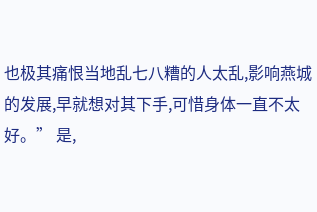也极其痛恨当地乱七八糟的人太乱,影响燕城的发展,早就想对其下手,可惜身体一直不太好。” 是,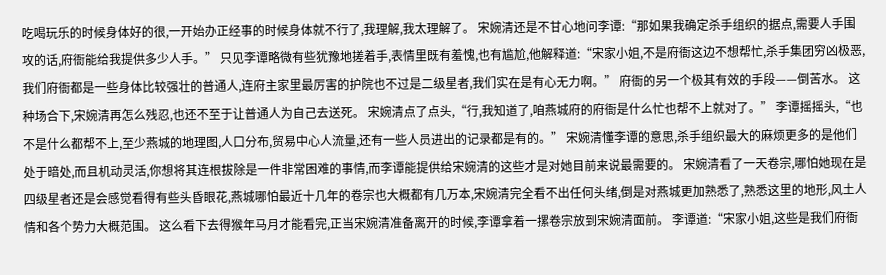吃喝玩乐的时候身体好的很,一开始办正经事的时候身体就不行了,我理解,我太理解了。 宋婉清还是不甘心地问李谭:“那如果我确定杀手组织的据点,需要人手围攻的话,府衙能给我提供多少人手。” 只见李谭略微有些犹豫地搓着手,表情里既有羞愧,也有尴尬,他解释道:“宋家小姐,不是府衙这边不想帮忙,杀手集团穷凶极恶,我们府衙都是一些身体比较强壮的普通人,连府主家里最厉害的护院也不过是二级星者,我们实在是有心无力啊。” 府衙的另一个极其有效的手段——倒苦水。 这种场合下,宋婉清再怎么残忍,也还不至于让普通人为自己去送死。 宋婉清点了点头,“行,我知道了,咱燕城府的府衙是什么忙也帮不上就对了。” 李谭摇摇头,“也不是什么都帮不上,至少燕城的地理图,人口分布,贸易中心人流量,还有一些人员进出的记录都是有的。” 宋婉清懂李谭的意思,杀手组织最大的麻烦更多的是他们处于暗处,而且机动灵活,你想将其连根拔除是一件非常困难的事情,而李谭能提供给宋婉清的这些才是对她目前来说最需要的。 宋婉清看了一天卷宗,哪怕她现在是四级星者还是会感觉看得有些头昏眼花,燕城哪怕最近十几年的卷宗也大概都有几万本,宋婉清完全看不出任何头绪,倒是对燕城更加熟悉了,熟悉这里的地形,风土人情和各个势力大概范围。 这么看下去得猴年马月才能看完,正当宋婉清准备离开的时候,李谭拿着一摞卷宗放到宋婉清面前。 李谭道:“宋家小姐,这些是我们府衙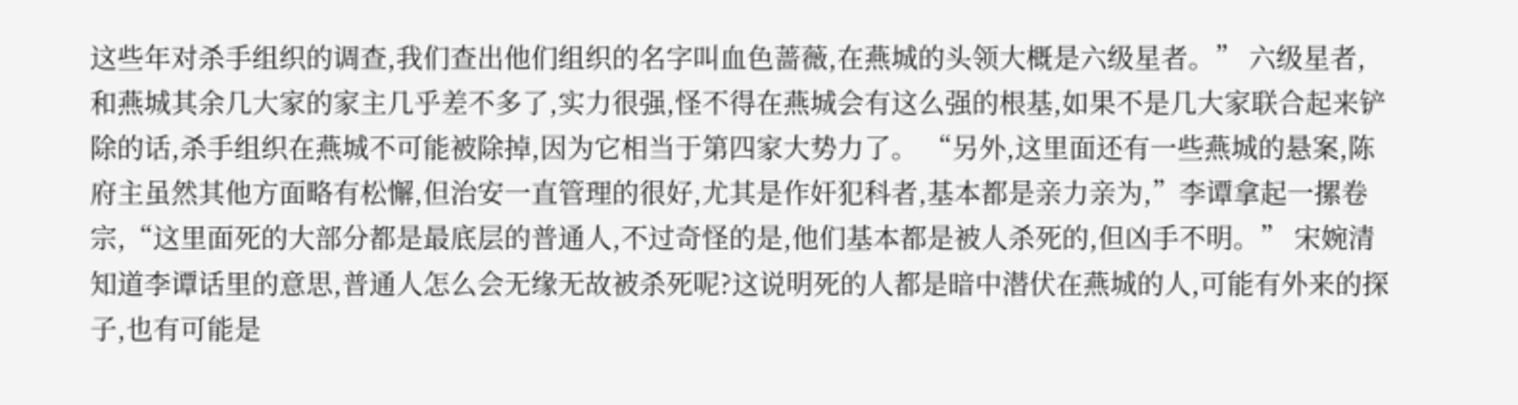这些年对杀手组织的调查,我们查出他们组织的名字叫血色蔷薇,在燕城的头领大概是六级星者。” 六级星者,和燕城其余几大家的家主几乎差不多了,实力很强,怪不得在燕城会有这么强的根基,如果不是几大家联合起来铲除的话,杀手组织在燕城不可能被除掉,因为它相当于第四家大势力了。 “另外,这里面还有一些燕城的悬案,陈府主虽然其他方面略有松懈,但治安一直管理的很好,尤其是作奸犯科者,基本都是亲力亲为,”李谭拿起一摞卷宗,“这里面死的大部分都是最底层的普通人,不过奇怪的是,他们基本都是被人杀死的,但凶手不明。” 宋婉清知道李谭话里的意思,普通人怎么会无缘无故被杀死呢?这说明死的人都是暗中潜伏在燕城的人,可能有外来的探子,也有可能是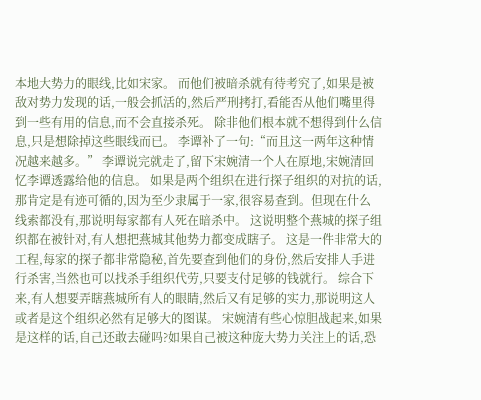本地大势力的眼线,比如宋家。 而他们被暗杀就有待考究了,如果是被敌对势力发现的话,一般会抓活的,然后严刑拷打,看能否从他们嘴里得到一些有用的信息,而不会直接杀死。 除非他们根本就不想得到什么信息,只是想除掉这些眼线而已。 李谭补了一句:“而且这一两年这种情况越来越多。” 李谭说完就走了,留下宋婉清一个人在原地,宋婉清回忆李谭透露给他的信息。 如果是两个组织在进行探子组织的对抗的话,那肯定是有迹可循的,因为至少隶属于一家,很容易查到。但现在什么线索都没有,那说明每家都有人死在暗杀中。 这说明整个燕城的探子组织都在被针对,有人想把燕城其他势力都变成瞎子。 这是一件非常大的工程,每家的探子都非常隐秘,首先要查到他们的身份,然后安排人手进行杀害,当然也可以找杀手组织代劳,只要支付足够的钱就行。 综合下来,有人想要弄瞎燕城所有人的眼睛,然后又有足够的实力,那说明这人或者是这个组织必然有足够大的图谋。 宋婉清有些心惊胆战起来,如果是这样的话,自己还敢去碰吗?如果自己被这种庞大势力关注上的话,恐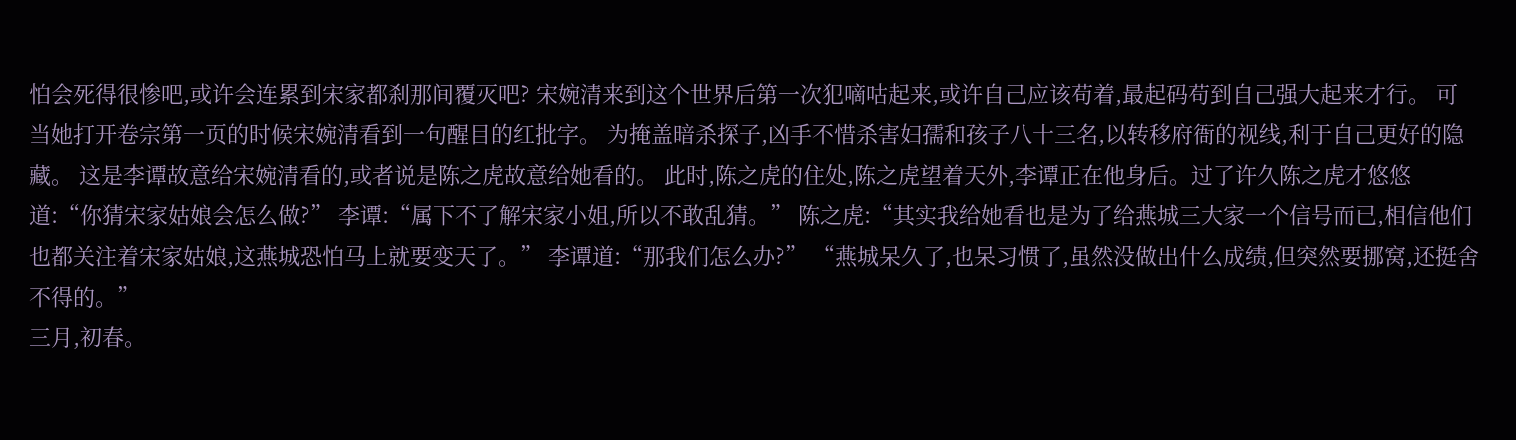怕会死得很惨吧,或许会连累到宋家都刹那间覆灭吧? 宋婉清来到这个世界后第一次犯嘀咕起来,或许自己应该苟着,最起码苟到自己强大起来才行。 可当她打开卷宗第一页的时候宋婉清看到一句醒目的红批字。 为掩盖暗杀探子,凶手不惜杀害妇孺和孩子八十三名,以转移府衙的视线,利于自己更好的隐藏。 这是李谭故意给宋婉清看的,或者说是陈之虎故意给她看的。 此时,陈之虎的住处,陈之虎望着天外,李谭正在他身后。过了许久陈之虎才悠悠道:“你猜宋家姑娘会怎么做?” 李谭:“属下不了解宋家小姐,所以不敢乱猜。” 陈之虎:“其实我给她看也是为了给燕城三大家一个信号而已,相信他们也都关注着宋家姑娘,这燕城恐怕马上就要变天了。” 李谭道:“那我们怎么办?” “燕城呆久了,也呆习惯了,虽然没做出什么成绩,但突然要挪窝,还挺舍不得的。”
三月,初春。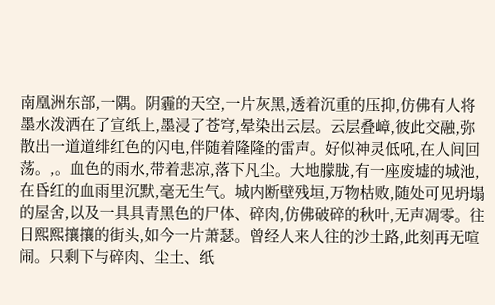南凰洲东部,一隅。阴霾的天空,一片灰黑,透着沉重的压抑,仿佛有人将墨水泼洒在了宣纸上,墨浸了苍穹,晕染出云层。云层叠嶂,彼此交融,弥散出一道道绯红色的闪电,伴随着隆隆的雷声。好似神灵低吼,在人间回荡。,。血色的雨水,带着悲凉,落下凡尘。大地朦胧,有一座废墟的城池,在昏红的血雨里沉默,毫无生气。城内断壁残垣,万物枯败,随处可见坍塌的屋舍,以及一具具青黑色的尸体、碎肉,仿佛破碎的秋叶,无声凋零。往日熙熙攘攘的街头,如今一片萧瑟。曾经人来人往的沙土路,此刻再无喧闹。只剩下与碎肉、尘土、纸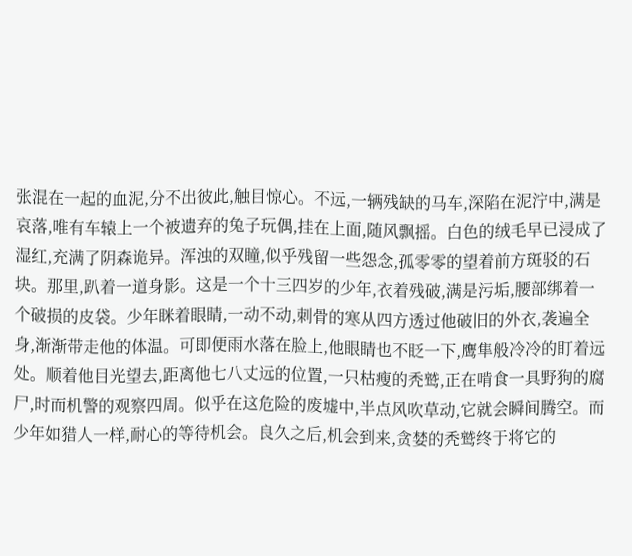张混在一起的血泥,分不出彼此,触目惊心。不远,一辆残缺的马车,深陷在泥泞中,满是哀落,唯有车辕上一个被遗弃的兔子玩偶,挂在上面,随风飘摇。白色的绒毛早已浸成了湿红,充满了阴森诡异。浑浊的双瞳,似乎残留一些怨念,孤零零的望着前方斑驳的石块。那里,趴着一道身影。这是一个十三四岁的少年,衣着残破,满是污垢,腰部绑着一个破损的皮袋。少年眯着眼睛,一动不动,刺骨的寒从四方透过他破旧的外衣,袭遍全身,渐渐带走他的体温。可即便雨水落在脸上,他眼睛也不眨一下,鹰隼般冷冷的盯着远处。顺着他目光望去,距离他七八丈远的位置,一只枯瘦的秃鹫,正在啃食一具野狗的腐尸,时而机警的观察四周。似乎在这危险的废墟中,半点风吹草动,它就会瞬间腾空。而少年如猎人一样,耐心的等待机会。良久之后,机会到来,贪婪的秃鹫终于将它的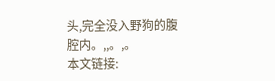头,完全没入野狗的腹腔内。,,。,。
本文链接: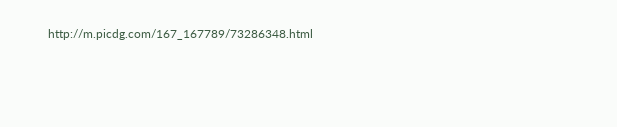http://m.picdg.com/167_167789/73286348.html